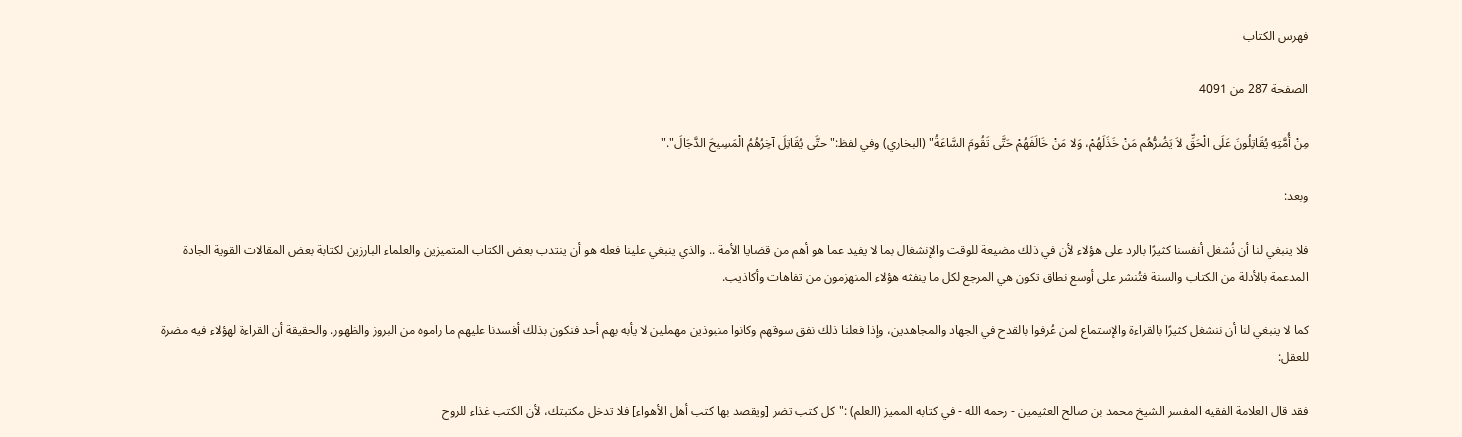فهرس الكتاب

الصفحة 287 من 4091

مِنْ أُمَّتِهِ يُقَاتِلُونَ عَلَى الْحَقِّ لاَ يَضُرُّهُم مَنْ خَذَلَهُمْ، وَلا مَنْ خَالَفَهُمْ حَتَّى تَقُومَ السَّاعَةُ" (البخاري) وفي لفظ:"حتَّى يُقَاتِلَ آخِرُهُمُ الْمَسِيحَ الدَّجَالَ"."

وبعد:

فلا ينبغي لنا أن نُشغل أنفسنا كثيرًا بالرد على هؤلاء لأن في ذلك مضيعة للوقت والإنشغال بما لا يفيد عما هو أهم من قضايا الأمة .. والذي ينبغي علينا فعله هو أن ينتدب بعض الكتاب المتميزين والعلماء البارزين لكتابة بعض المقالات القوية الجادة المدعمة بالأدلة من الكتاب والسنة فتُنشر على أوسع نطاق تكون هي المرجع لكل ما ينفثه هؤلاء المنهزمون من تفاهات وأكاذيب.

كما لا ينبغي لنا أن ننشغل كثيرًا بالقراءة والإستماع لمن عُرفوا بالقدح في الجهاد والمجاهدين، وإذا فعلنا ذلك نفق سوقهم وكانوا منبوذين مهملين لا يأبه بهم أحد فنكون بذلك أفسدنا عليهم ما راموه من البروز والظهور. والحقيقة أن القراءة لهؤلاء فيه مضرة للعقل:

فقد قال العلامة الفقيه المفسر الشيخ محمد بن صالح العثيمين - رحمه الله - في كتابه المميز (العلم) :"كل كتب تضر [ويقصد بها كتب أهل الأهواء] فلا تدخل مكتبتك، لأن الكتب غذاء للروح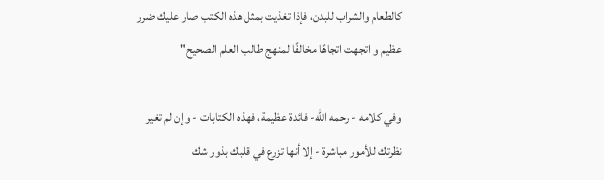كالطعام والشراب للبدن، فإذا تغذيت بمثل هذه الكتب صار عليك ضرر عظيم و اتجهت اتجاهًا مخالفًا لمنهج طالب العلم الصحيح"

وفي كلامه - رحمه الله- فائدة عظيمة، فهذه الكتابات - وإن لم تغير نظرتك للأمور مباشرة - إلا أنها تزرع في قلبك بذور شك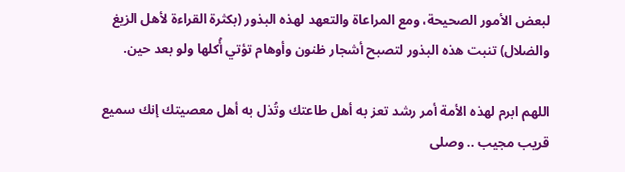لبعض الأمور الصحيحة، ومع المراعاة والتعهد لهذه البذور (بكثرة القراءة لأهل الزيغ والضلال) تنبت هذه البذور لتصبح أشجار ظنون وأوهام تؤتي أُكلها ولو بعد حين.

اللهم ابرم لهذه الأمة أمر رشد تعز به أهل طاعتك وتُذل به أهل معصيتك إنك سميع قريب مجيب .. وصلى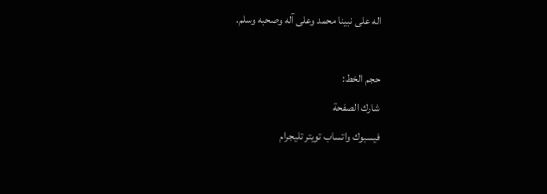اله على نبينا محمد وعلى آله وصحبه وسلم.

حجم الخط:
شارك الصفحة
فيسبوك واتساب تويتر تليجرام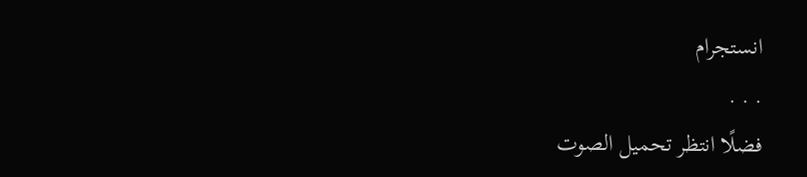انستجرام
. . .
فضلًا انتظر تحميل الصوت